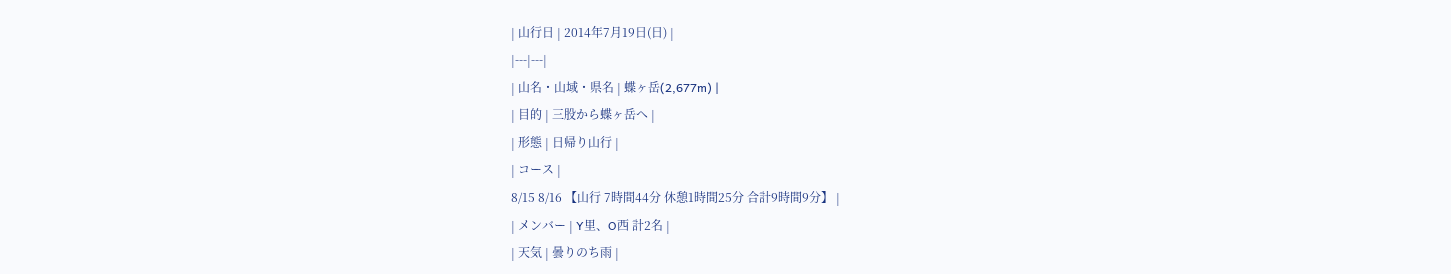| 山行日 | 2014年7月19日(日) |
|---|---|
| 山名・山域・県名 | 蝶ヶ岳(2,677m) |
| 目的 | 三股から蝶ヶ岳へ |
| 形態 | 日帰り山行 |
| コース |
8/15 8/16 【山行 7時間44分 休憩1時間25分 合計9時間9分】 |
| メンバー | Y里、O西 計2名 |
| 天気 | 曇りのち雨 |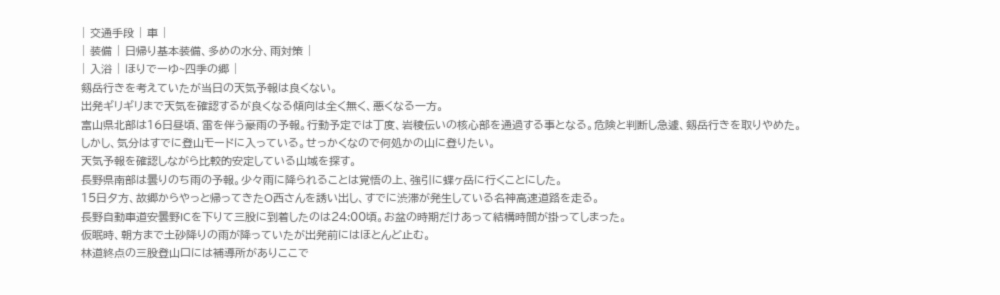| 交通手段 | 車 |
| 装備 | 日帰り基本装備、多めの水分、雨対策 |
| 入浴 | ほりでーゆ~四季の郷 |
剱岳行きを考えていたが当日の天気予報は良くない。
出発ギリギリまで天気を確認するが良くなる傾向は全く無く、悪くなる一方。
富山県北部は16日昼頃、雷を伴う豪雨の予報。行動予定では丁度、岩稜伝いの核心部を通過する事となる。危険と判断し急遽、剱岳行きを取りやめた。
しかし、気分はすでに登山モードに入っている。せっかくなので何処かの山に登りたい。
天気予報を確認しながら比較的安定している山域を探す。
長野県南部は曇りのち雨の予報。少々雨に降られることは覚悟の上、強引に蝶ヶ岳に行くことにした。
15日夕方、故郷からやっと帰ってきたO西さんを誘い出し、すでに渋滞が発生している名神高速道路を走る。
長野自動車道安曇野ICを下りて三股に到着したのは24:00頃。お盆の時期だけあって結構時間が掛ってしまった。
仮眠時、朝方まで土砂降りの雨が降っていたが出発前にはほとんど止む。
林道終点の三股登山口には補導所がありここで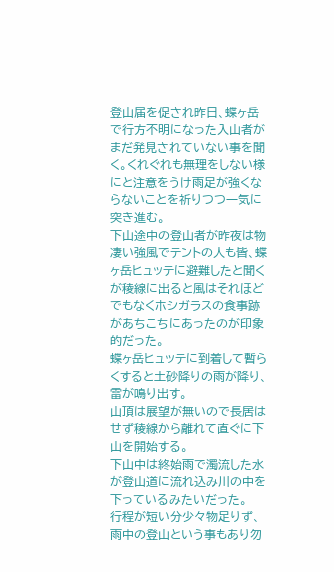登山届を促され昨日、蝶ヶ岳で行方不明になった入山者がまだ発見されていない事を聞く。くれぐれも無理をしない様にと注意をうけ雨足が強くならないことを祈りつつ一気に突き進む。
下山途中の登山者が昨夜は物凄い強風でテントの人も皆、蝶ヶ岳ヒュッテに避難したと聞くが稜線に出ると風はそれほどでもなくホシガラスの食事跡があちこちにあったのが印象的だった。
蝶ヶ岳ヒュッテに到着して暫らくすると土砂降りの雨が降り、雷が鳴り出す。
山頂は展望が無いので長居はせず稜線から離れて直ぐに下山を開始する。
下山中は終始雨で濁流した水が登山道に流れ込み川の中を下っているみたいだった。
行程が短い分少々物足りず、雨中の登山という事もあり勿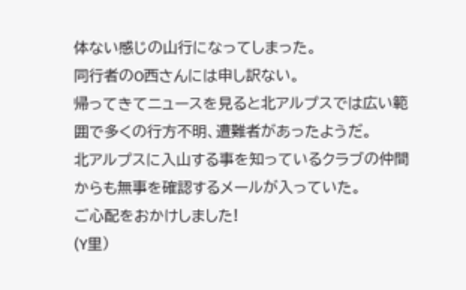体ない感じの山行になってしまった。
同行者のO西さんには申し訳ない。
帰ってきてニュースを見ると北アルプスでは広い範囲で多くの行方不明、遭難者があったようだ。
北アルプスに入山する事を知っているクラブの仲間からも無事を確認するメールが入っていた。
ご心配をおかけしました!
(Y里)